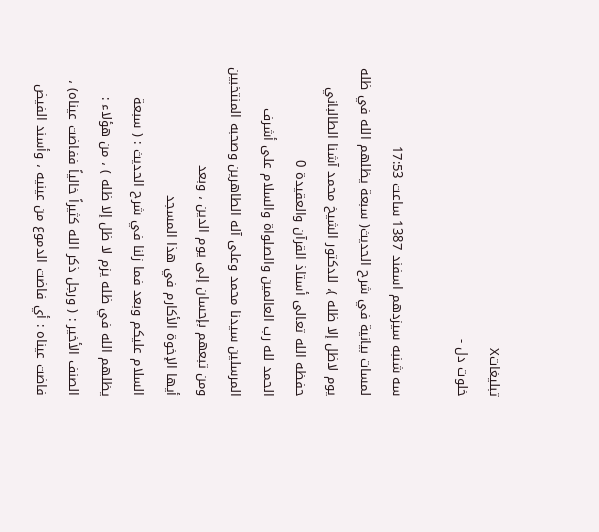تبليغاتX
خلوت دل -

سه شنبه سیزدهم اسفند 1387 ساعت 17:53
لمسات بيانية في شرح الحديث( سبعة يظلهم الله في ظله يوم لاظل إلا ظله )، للدكتور الشيخ محمد آشنا الطالباني حفظه الله تعالى أستاذ القرآن والعقيدة 0
الحمد لله رب العالمين والصلواة والسلام على أشرف المرسلين سيدنا محمد وعلى آله الطاهرين وصحبه المنتخبين ومن تبعهم بإحسان إلى يوم الدين ، وبعد
أيها الإخوة الأكارم في هذا المسجد
السلام عليكم وبعد فما زلنا في شرح الحديث : ( سبعة يظلهم الله في ظله يزم لا ظل إلا ظله ) ، من هؤلاء : الصنف الأخير : ( ورجل ذكر الله كثيراً خالياً ففاضت عيناه) ، فاضت عيناه : أي فاضت الدموع من عينيه ، وأسند الفيض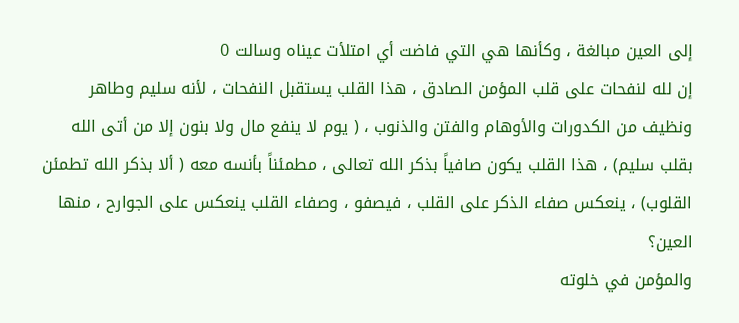إلى العين مبالغة ، وكأنها هي التي فاضت أي امتلأت عيناه وسالت 0
إن لله لنفحات على قلب المؤمن الصادق ، هذا القلب يستقبل النفحات ، لأنه سليم وطاهر ونظيف من الكدورات والأوهام والفتن والذنوب ، ( يوم لا ينفع مال ولا بنون إلا من أتى الله بقلب سليم) ، هذا القلب يكون صافياً بذكر الله تعالى ، مطمئناً بأنسه معه ( ألا بذكر الله تطمئن القلوب) ، ينعكس صفاء الذكر على القلب ، فيصفو ، وصفاء القلب ينعكس على الجوارح ، منها العين؟
والمؤمن في خلوته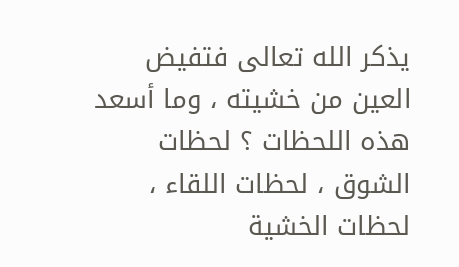يذكر الله تعالى فتفيض العين من خشيته ، وما أسعد هذه اللحظات ؟ لحظات الشوق ، لحظات اللقاء ، لحظات الخشية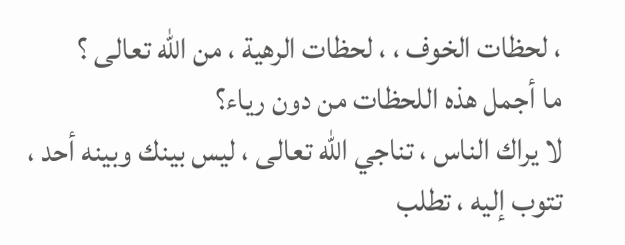، لحظات الخوف ، ، لحظات الرهية ، من الله تعالى ؟
ما أجمل هذه اللحظات من دون رياء؟
لا يراك الناس ، تناجي الله تعالى ، ليس بينك وبينه أحد ، تتوب إليه ، تطلب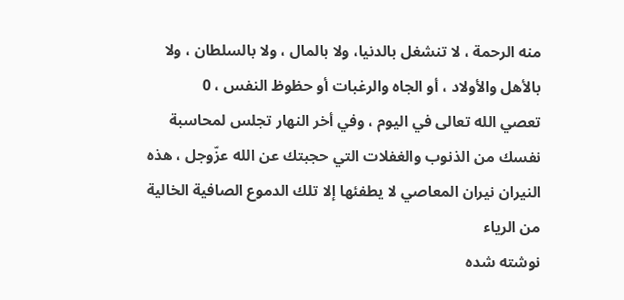منه الرحمة ، لا تنشغل بالدنيا، ولا بالمال ، ولا بالسلطان ، ولا بالأهل والأولاد ، أو الجاه والرغبات أو حظوظ النفس ، 0
تعصي الله تعالى في اليوم ، وفي أخر النهار تجلس لمحاسبة نفسك من الذنوب والغفلات التي حجبتك عن الله عزّوجل ، هذه النيران نيران المعاصي لا يطفئها إلا تلك الدموع الصافية الخالية من الرياء
نوشته شده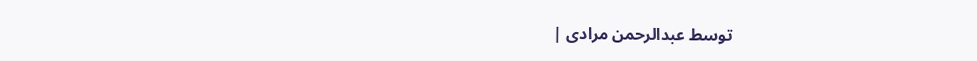توسط عبدالرحمن مرادی |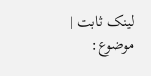لینک ثابت | موضوع: